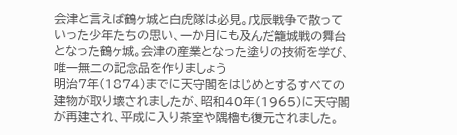会津と言えば鶴ヶ城と白虎隊は必見。戊辰戦争で散っていった少年たちの思い、一か月にも及んだ籠城戦の舞台となった鶴ヶ城。会津の産業となった塗りの技術を学び、唯一無二の記念品を作りましょう
明治7年(1874)までに天守閣をはじめとするすべての建物が取り壊されましたが、昭和40年(1965)に天守閣が再建され、平成に入り茶室や隅櫓も復元されました。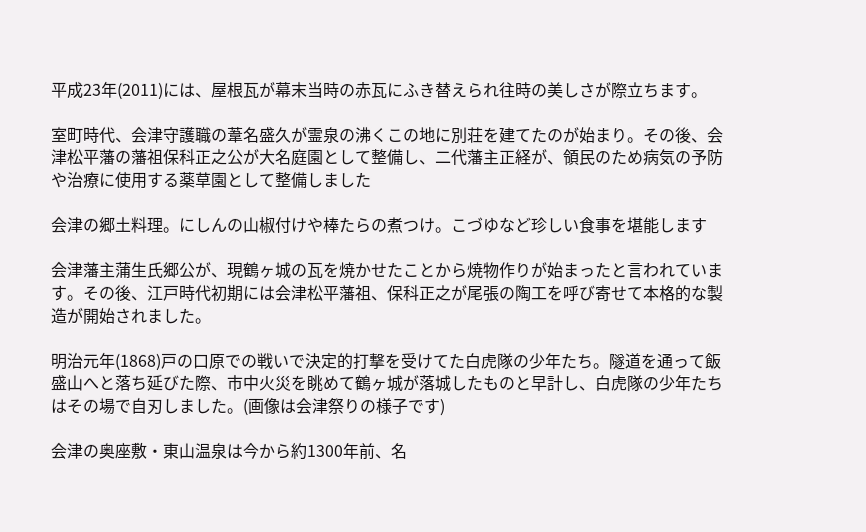平成23年(2011)には、屋根瓦が幕末当時の赤瓦にふき替えられ往時の美しさが際立ちます。

室町時代、会津守護職の葦名盛久が霊泉の沸くこの地に別荘を建てたのが始まり。その後、会津松平藩の藩祖保科正之公が大名庭園として整備し、二代藩主正経が、領民のため病気の予防や治療に使用する薬草園として整備しました

会津の郷土料理。にしんの山椒付けや棒たらの煮つけ。こづゆなど珍しい食事を堪能します

会津藩主蒲生氏郷公が、現鶴ヶ城の瓦を焼かせたことから焼物作りが始まったと言われています。その後、江戸時代初期には会津松平藩祖、保科正之が尾張の陶工を呼び寄せて本格的な製造が開始されました。

明治元年(1868)戸の口原での戦いで決定的打撃を受けてた白虎隊の少年たち。隧道を通って飯盛山へと落ち延びた際、市中火災を眺めて鶴ヶ城が落城したものと早計し、白虎隊の少年たちはその場で自刃しました。(画像は会津祭りの様子です)

会津の奥座敷・東山温泉は今から約1300年前、名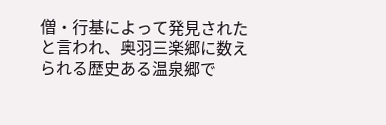僧・行基によって発見されたと言われ、奥羽三楽郷に数えられる歴史ある温泉郷で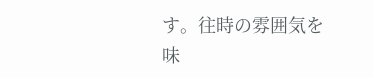す。往時の雰囲気を味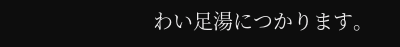わい足湯につかります。